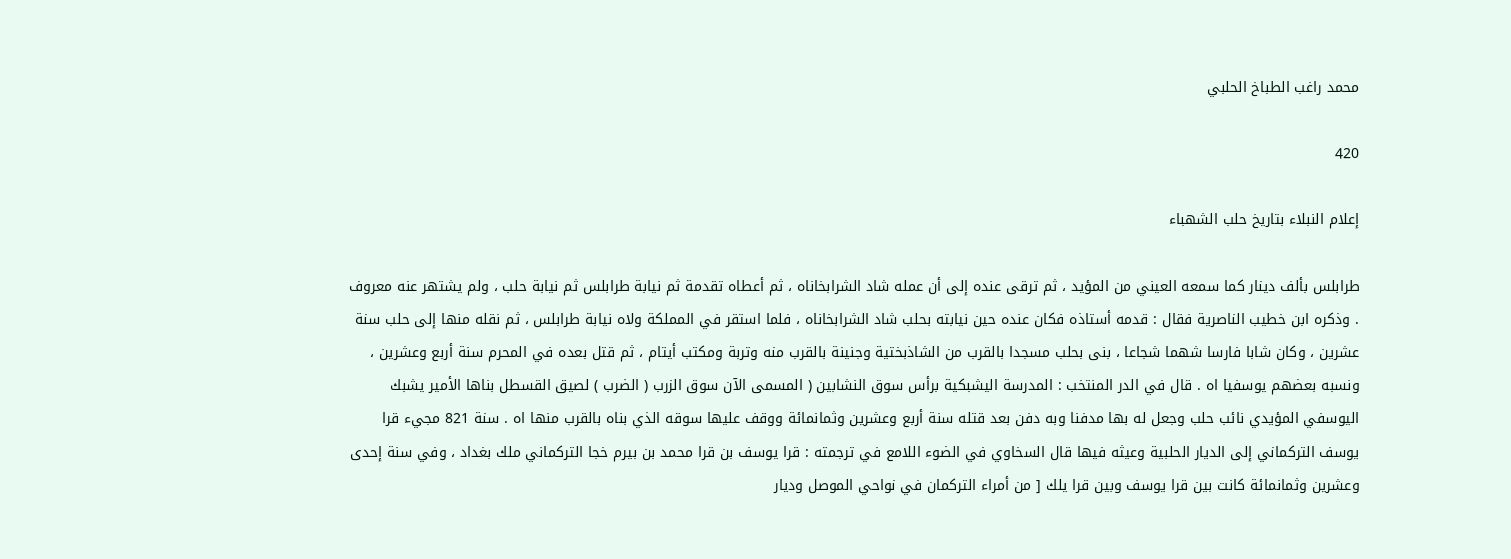محمد راغب الطباخ الحلبي

420

إعلام النبلاء بتاريخ حلب الشهباء

طرابلس بألف دينار كما سمعه العيني من المؤيد ، ثم ترقى عنده إلى أن عمله شاد الشرابخاناه ، ثم أعطاه تقدمة ثم نيابة طرابلس ثم نيابة حلب ، ولم يشتهر عنه معروف . وذكره ابن خطيب الناصرية فقال : قدمه أستاذه فكان عنده حين نيابته بحلب شاد الشرابخاناه ، فلما استقر في المملكة ولاه نيابة طرابلس ، ثم نقله منها إلى حلب سنة عشرين ، وكان شابا فارسا شهما شجاعا ، بنى بحلب مسجدا بالقرب من الشاذبختية وجنينة بالقرب منه وتربة ومكتب أيتام ، ثم قتل بعده في المحرم سنة أربع وعشرين ، ونسبه بعضهم يوسفيا اه . قال في الدر المنتخب : المدرسة اليشبكية برأس سوق النشابين ( المسمى الآن سوق الزرب ( الضرب ) لصيق القسطل بناها الأمير يشبك اليوسفي المؤيدي نائب حلب وجعل له بها مدفنا وبه دفن بعد قتله سنة أربع وعشرين وثمانمائة ووقف عليها سوقه الذي بناه بالقرب منها اه . سنة 821 مجيء قرا يوسف التركماني إلى الديار الحلبية وعيثه فيها قال السخاوي في الضوء اللامع في ترجمته : قرا يوسف بن قرا محمد بن بيرم خجا التركماني ملك بغداد ، وفي سنة إحدى وعشرين وثمانمائة كانت بين قرا يوسف وبين قرا يلك [ من أمراء التركمان في نواحي الموصل وديار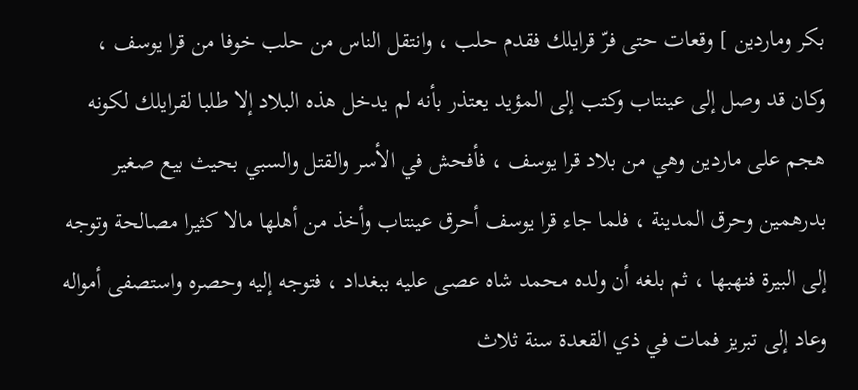بكر وماردين ] وقعات حتى فرّ قرايلك فقدم حلب ، وانتقل الناس من حلب خوفا من قرا يوسف ، وكان قد وصل إلى عينتاب وكتب إلى المؤيد يعتذر بأنه لم يدخل هذه البلاد إلا طلبا لقرايلك لكونه هجم على ماردين وهي من بلاد قرا يوسف ، فأفحش في الأسر والقتل والسبي بحيث بيع صغير بدرهمين وحرق المدينة ، فلما جاء قرا يوسف أحرق عينتاب وأخذ من أهلها مالا كثيرا مصالحة وتوجه إلى البيرة فنهبها ، ثم بلغه أن ولده محمد شاه عصى عليه ببغداد ، فتوجه إليه وحصره واستصفى أمواله وعاد إلى تبريز فمات في ذي القعدة سنة ثلاث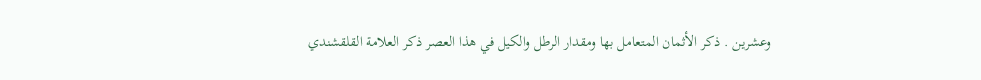وعشرين . ذكر الأثمان المتعامل بها ومقدار الرطل والكيل في هذا العصر ذكر العلامة القلقشندي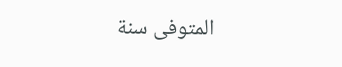المتوفى سنة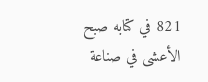821 في كتابه صبح الأعشى في صناعة